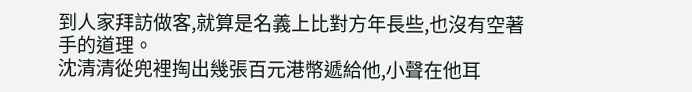到人家拜訪做客,就算是名義上比對方年長些,也沒有空著手的道理。
沈清清從兜裡掏出幾張百元港幣遞給他,小聲在他耳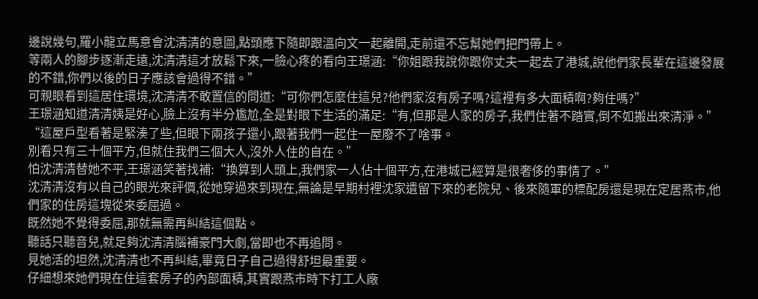邊說幾句,羅小龍立馬意會沈清清的意圖,點頭應下隨即跟溫向文一起離開,走前還不忘幫她們把門帶上。
等兩人的腳步逐漸走遠,沈清清這才放鬆下來,一臉心疼的看向王璟涵:“你姐跟我說你跟你丈夫一起去了港城,說他們家長輩在這邊發展的不錯,你們以後的日子應該會過得不錯。”
可親眼看到這居住環境,沈清清不敢置信的問道:“可你們怎麼住這兒?他們家沒有房子嗎?這裡有多大面積啊?夠住嗎?”
王璟涵知道清清姨是好心,臉上沒有半分尷尬,全是對眼下生活的滿足:“有,但那是人家的房子,我們住著不踏實,倒不如搬出來清淨。”
“這屋戶型看著是緊湊了些,但眼下兩孩子還小,跟著我們一起住一屋廢不了啥事。
別看只有三十個平方,但就住我們三個大人,沒外人住的自在。”
怕沈清清替她不平,王璟涵笑著找補:“換算到人頭上,我們家一人佔十個平方,在港城已經算是很奢侈的事情了。”
沈清清沒有以自己的眼光來評價,從她穿過來到現在,無論是早期村裡沈家遺留下來的老院兒、後來隨軍的標配房還是現在定居燕市,他們家的住房這塊從來委屈過。
既然她不覺得委屈,那就無需再糾結這個點。
聽話只聽音兒,就足夠沈清清腦補豪門大劇,當即也不再追問。
見她活的坦然,沈清清也不再糾結,畢竟日子自己過得舒坦最重要。
仔細想來她們現在住這套房子的內部面積,其實跟燕市時下打工人廠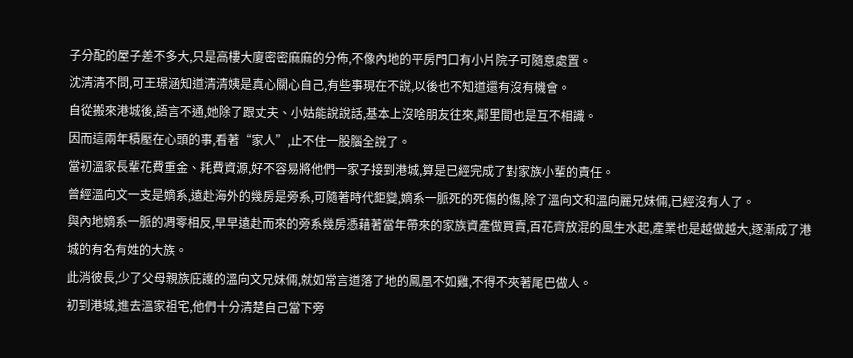子分配的屋子差不多大,只是高樓大廈密密麻麻的分佈,不像內地的平房門口有小片院子可隨意處置。
沈清清不問,可王璟涵知道清清姨是真心關心自己,有些事現在不說,以後也不知道還有沒有機會。
自從搬來港城後,語言不通,她除了跟丈夫、小姑能說說話,基本上沒啥朋友往來,鄰里間也是互不相識。
因而這兩年積壓在心頭的事,看著“家人”,止不住一股腦全說了。
當初溫家長輩花費重金、耗費資源,好不容易將他們一家子接到港城,算是已經完成了對家族小輩的責任。
曾經溫向文一支是嫡系,遠赴海外的幾房是旁系,可隨著時代鉅變,嫡系一脈死的死傷的傷,除了溫向文和溫向麗兄妹倆,已經沒有人了。
與內地嫡系一脈的凋零相反,早早遠赴而來的旁系幾房憑藉著當年帶來的家族資產做買賣,百花齊放混的風生水起,產業也是越做越大,逐漸成了港城的有名有姓的大族。
此消彼長,少了父母親族庇護的溫向文兄妹倆,就如常言道落了地的鳳凰不如雞,不得不夾著尾巴做人。
初到港城,進去溫家祖宅,他們十分清楚自己當下旁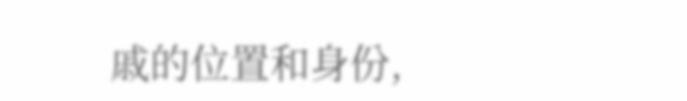戚的位置和身份,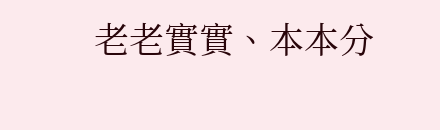老老實實、本本分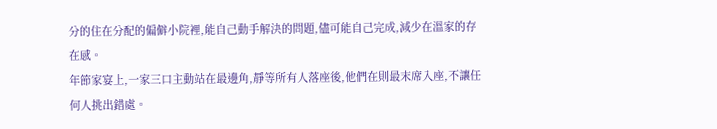分的住在分配的偏僻小院裡,能自己動手解決的問題,儘可能自己完成,減少在溫家的存在感。
年節家宴上,一家三口主動站在最邊角,靜等所有人落座後,他們在則最末席入座,不讓任何人挑出錯處。